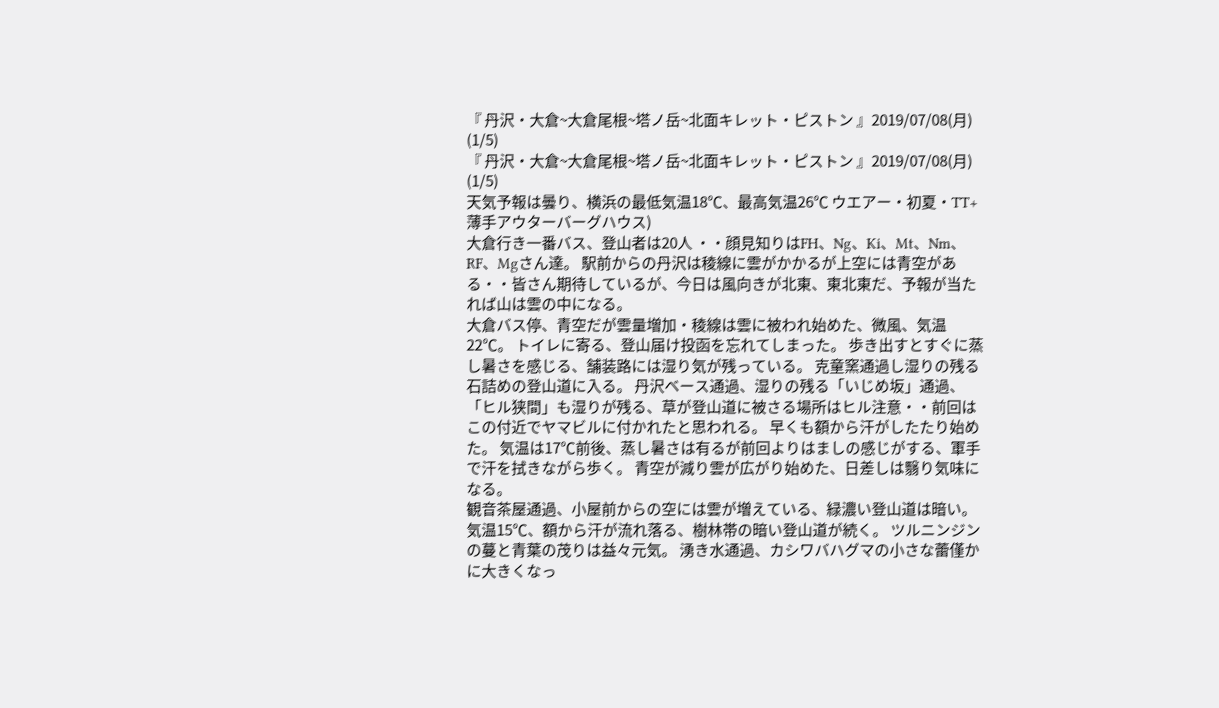『 丹沢・大倉~大倉尾根~塔ノ岳~北面キレット・ピストン 』2019/07/08(月) (1/5)
『 丹沢・大倉~大倉尾根~塔ノ岳~北面キレット・ピストン 』2019/07/08(月) (1/5)
天気予報は曇り、横浜の最低気温18℃、最高気温26℃ ウエアー・初夏・TT+薄手アウターバーグハウス)
大倉行き一番バス、登山者は20人 ・・顔見知りはFH、Ng、Ki、Mt、Nm、RF、Mgさん達。 駅前からの丹沢は稜線に雲がかかるが上空には青空がある・・皆さん期待しているが、今日は風向きが北東、東北東だ、予報が当たれば山は雲の中になる。
大倉バス停、青空だが雲量増加・稜線は雲に被われ始めた、微風、気温22℃。 トイレに寄る、登山届け投函を忘れてしまった。 歩き出すとすぐに蒸し暑さを感じる、舗装路には湿り気が残っている。 克童窯通過し湿りの残る石詰めの登山道に入る。 丹沢ベース通過、湿りの残る「いじめ坂」通過、「ヒル狭間」も湿りが残る、草が登山道に被さる場所はヒル注意・・前回はこの付近でヤマビルに付かれたと思われる。 早くも額から汗がしたたり始めた。 気温は17℃前後、蒸し暑さは有るが前回よりはましの感じがする、軍手で汗を拭きながら歩く。 青空が減り雲が広がり始めた、日差しは翳り気味になる。
観音茶屋通過、小屋前からの空には雲が増えている、緑濃い登山道は暗い。 気温15℃、額から汗が流れ落る、樹林帯の暗い登山道が続く。 ツルニンジンの蔓と青葉の茂りは益々元気。 湧き水通過、カシワバハグマの小さな蕾僅かに大きくなっ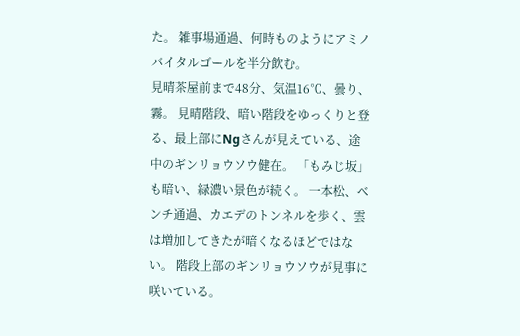た。 雑事場通過、何時ものようにアミノバイタルゴールを半分飲む。
見晴茶屋前まで48分、気温16℃、曇り、霧。 見晴階段、暗い階段をゆっくりと登る、最上部にNgさんが見えている、途中のギンリョウソウ健在。 「もみじ坂」も暗い、緑濃い景色が続く。 一本松、ベンチ通過、カエデのトンネルを歩く、雲は増加してきたが暗くなるほどではない。 階段上部のギンリョウソウが見事に咲いている。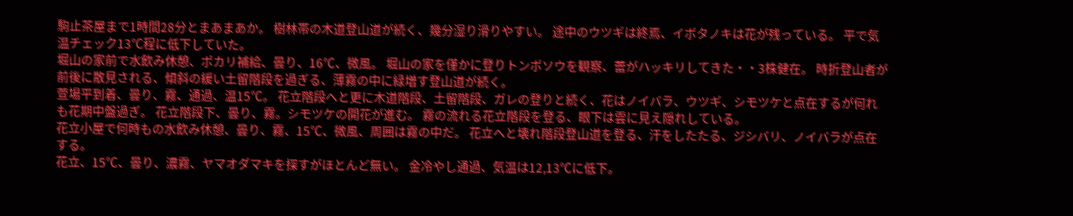駒止茶屋まで1時間28分とまあまあか。 樹林帯の木道登山道が続く、幾分湿り滑りやすい。 途中のウツギは終焉、イボタノキは花が残っている。 平で気温チェック13℃程に低下していた。
堀山の家前で水飲み休憩、ポカリ補給、曇り、16℃、微風。 堀山の家を僅かに登りトンボソウを観察、蕾がハッキリしてきた・・3株健在。 時折登山者が前後に散見される、傾斜の緩い土留階段を過ぎる、薄霧の中に緑増す登山道が続く。
萱場平到着、曇り、霧、通過、温15℃。 花立階段へと更に木道階段、土留階段、ガレの登りと続く、花はノイバラ、ウツギ、シモツケと点在するが何れも花期中盤過ぎ。 花立階段下、曇り、霧。シモツケの開花が進む。 霧の流れる花立階段を登る、眼下は雲に見え隠れしている。
花立小屋で何時もの水飲み休憩、曇り、霧、15℃、微風、周囲は霧の中だ。 花立へと壊れ階段登山道を登る、汗をしたたる、ジシバリ、ノイバラが点在する。
花立、15℃、曇り、濃霧、ヤマオダマキを探すがほとんど無い。 金冷やし通過、気温は12,13℃に低下。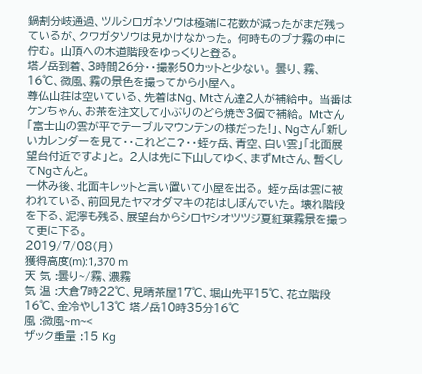鍋割分岐通過、ツルシロガネソウは極端に花数が減ったがまだ残っているが、クワガタソウは見かけなかった。 何時ものブナ霧の中に佇む。 山頂への木道階段をゆっくりと登る。
塔ノ岳到着、3時間26分・・撮影50カットと少ない。 曇り、霧、16℃、微風、霧の景色を撮ってから小屋へ。
尊仏山荘は空いている、先着はNg、Mtさん達2人が補給中。 当番はケンちゃん、お茶を注文して小ぶりのどら焼き3個で補給。 Mtさん「富士山の雲が平でテーブルマウンテンの様だった!」、Ngさん「新しいカレンダーを見て・・これどこ?・・蛭ヶ岳、青空、白い雲」「北面展望台付近ですよ」と。 2人は先に下山してゆく、まずMtさん、暫くしてNgさんと。
一休み後、北面キレットと言い置いて小屋を出る。 蛭ヶ岳は雲に被われている、前回見たヤマオダマキの花はしぼんでいた。 壊れ階段を下る、泥濘も残る、展望台からシロヤシオツツジ夏紅葉霧景を撮って更に下る。
2019/7/08(月)
獲得高度(m):1,370 m
天 気 :曇り~/霧、濃霧
気 温 :大倉7時22℃、見晴茶屋17℃、堀山先平15℃、花立階段16℃、金冷やし13℃ 塔ノ岳10時35分16℃
風 :微風~m~<
ザック重量 :15 Kg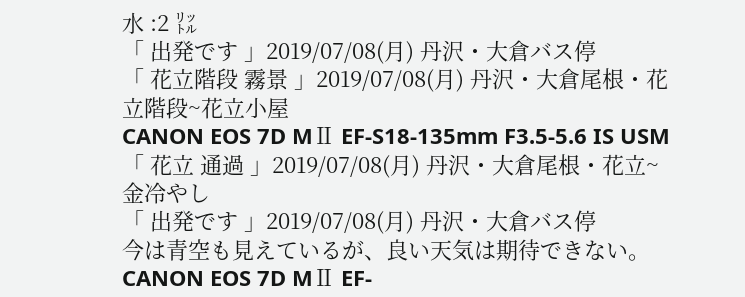水 :2 ㍑
「 出発です 」2019/07/08(月) 丹沢・大倉バス停
「 花立階段 霧景 」2019/07/08(月) 丹沢・大倉尾根・花立階段~花立小屋
CANON EOS 7D MⅡ EF-S18-135mm F3.5-5.6 IS USM
「 花立 通過 」2019/07/08(月) 丹沢・大倉尾根・花立~金冷やし
「 出発です 」2019/07/08(月) 丹沢・大倉バス停
今は青空も見えているが、良い天気は期待できない。
CANON EOS 7D MⅡ EF-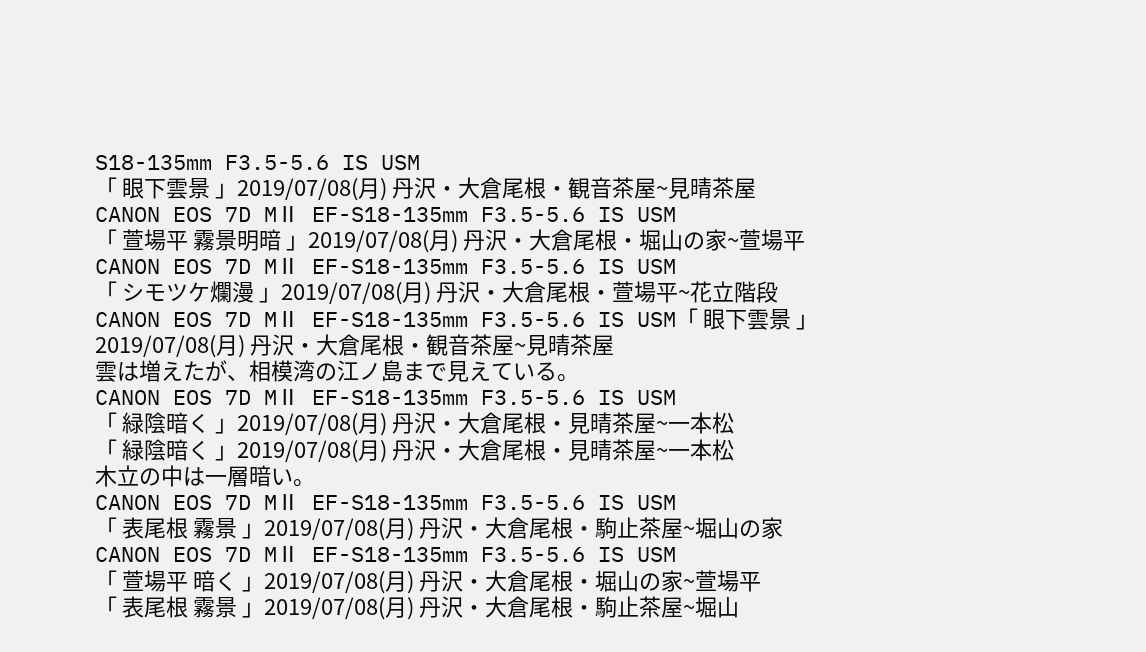S18-135mm F3.5-5.6 IS USM
「 眼下雲景 」2019/07/08(月) 丹沢・大倉尾根・観音茶屋~見晴茶屋
CANON EOS 7D MⅡ EF-S18-135mm F3.5-5.6 IS USM
「 萱場平 霧景明暗 」2019/07/08(月) 丹沢・大倉尾根・堀山の家~萱場平
CANON EOS 7D MⅡ EF-S18-135mm F3.5-5.6 IS USM
「 シモツケ爛漫 」2019/07/08(月) 丹沢・大倉尾根・萱場平~花立階段
CANON EOS 7D MⅡ EF-S18-135mm F3.5-5.6 IS USM「 眼下雲景 」2019/07/08(月) 丹沢・大倉尾根・観音茶屋~見晴茶屋
雲は増えたが、相模湾の江ノ島まで見えている。
CANON EOS 7D MⅡ EF-S18-135mm F3.5-5.6 IS USM
「 緑陰暗く 」2019/07/08(月) 丹沢・大倉尾根・見晴茶屋~一本松
「 緑陰暗く 」2019/07/08(月) 丹沢・大倉尾根・見晴茶屋~一本松
木立の中は一層暗い。
CANON EOS 7D MⅡ EF-S18-135mm F3.5-5.6 IS USM
「 表尾根 霧景 」2019/07/08(月) 丹沢・大倉尾根・駒止茶屋~堀山の家
CANON EOS 7D MⅡ EF-S18-135mm F3.5-5.6 IS USM
「 萱場平 暗く 」2019/07/08(月) 丹沢・大倉尾根・堀山の家~萱場平
「 表尾根 霧景 」2019/07/08(月) 丹沢・大倉尾根・駒止茶屋~堀山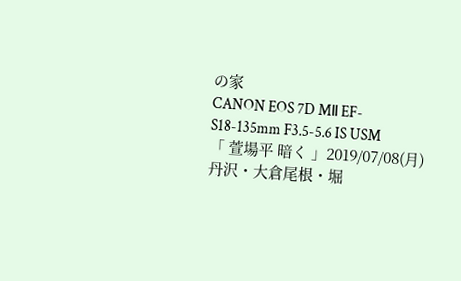の家
CANON EOS 7D MⅡ EF-S18-135mm F3.5-5.6 IS USM
「 萱場平 暗く 」2019/07/08(月) 丹沢・大倉尾根・堀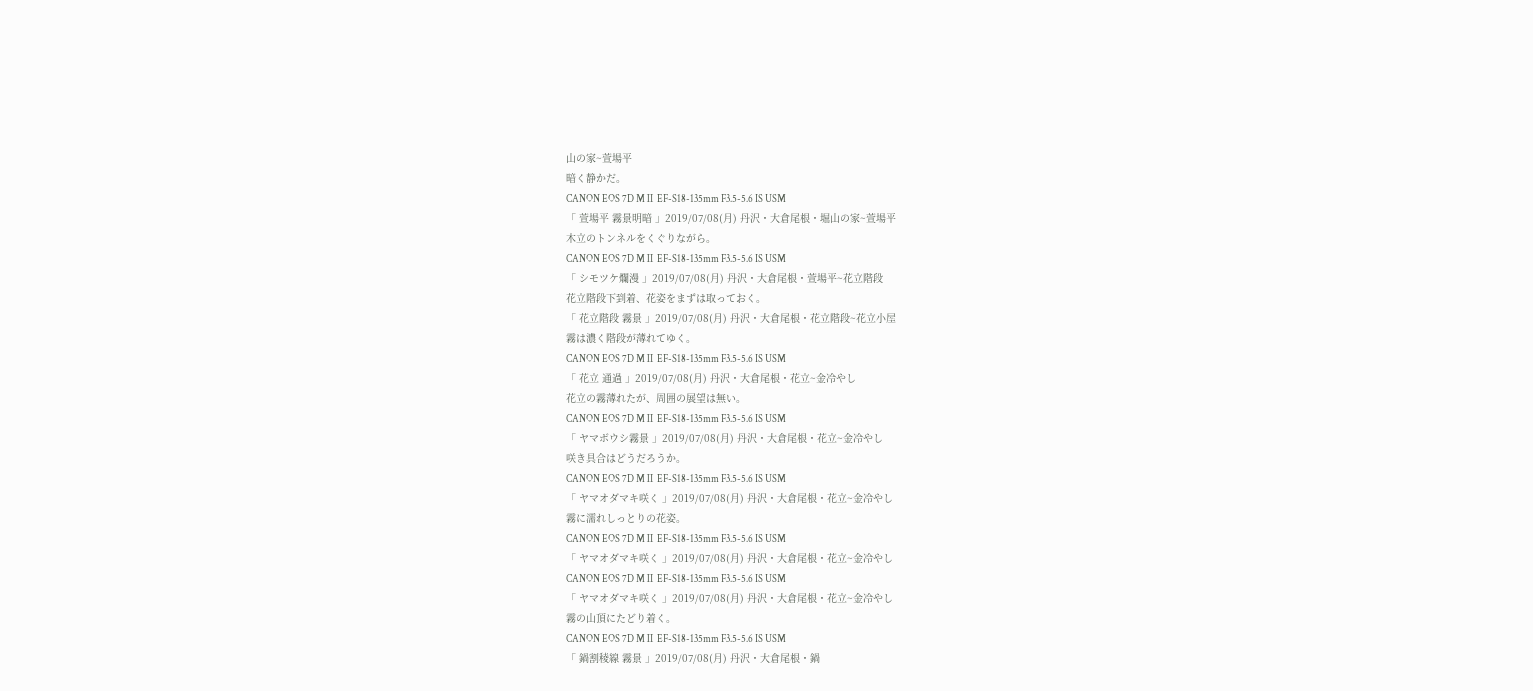山の家~萱場平
暗く静かだ。
CANON EOS 7D MⅡ EF-S18-135mm F3.5-5.6 IS USM
「 萱場平 霧景明暗 」2019/07/08(月) 丹沢・大倉尾根・堀山の家~萱場平
木立のトンネルをくぐりながら。
CANON EOS 7D MⅡ EF-S18-135mm F3.5-5.6 IS USM
「 シモツケ爛漫 」2019/07/08(月) 丹沢・大倉尾根・萱場平~花立階段
花立階段下到着、花姿をまずは取っておく。
「 花立階段 霧景 」2019/07/08(月) 丹沢・大倉尾根・花立階段~花立小屋
霧は濃く階段が薄れてゆく。
CANON EOS 7D MⅡ EF-S18-135mm F3.5-5.6 IS USM
「 花立 通過 」2019/07/08(月) 丹沢・大倉尾根・花立~金冷やし
花立の霧薄れたが、周囲の展望は無い。
CANON EOS 7D MⅡ EF-S18-135mm F3.5-5.6 IS USM
「 ヤマボウシ霧景 」2019/07/08(月) 丹沢・大倉尾根・花立~金冷やし
咲き具合はどうだろうか。
CANON EOS 7D MⅡ EF-S18-135mm F3.5-5.6 IS USM
「 ヤマオダマキ咲く 」2019/07/08(月) 丹沢・大倉尾根・花立~金冷やし
霧に濡れしっとりの花姿。
CANON EOS 7D MⅡ EF-S18-135mm F3.5-5.6 IS USM
「 ヤマオダマキ咲く 」2019/07/08(月) 丹沢・大倉尾根・花立~金冷やし
CANON EOS 7D MⅡ EF-S18-135mm F3.5-5.6 IS USM
「 ヤマオダマキ咲く 」2019/07/08(月) 丹沢・大倉尾根・花立~金冷やし
霧の山頂にたどり着く。
CANON EOS 7D MⅡ EF-S18-135mm F3.5-5.6 IS USM
「 鍋割稜線 霧景 」2019/07/08(月) 丹沢・大倉尾根・鍋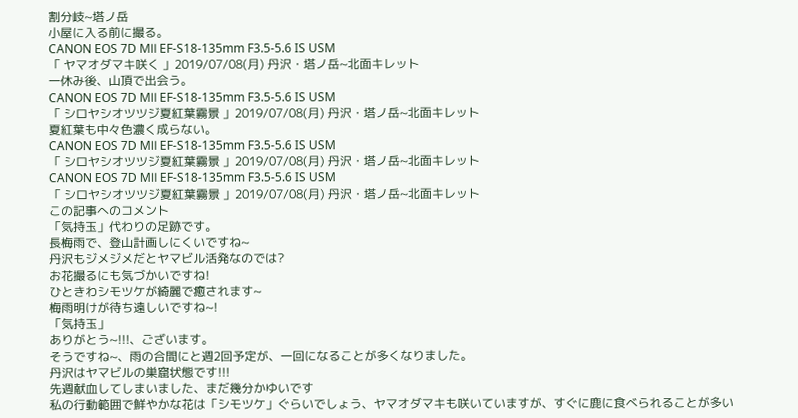割分岐~塔ノ岳
小屋に入る前に撮る。
CANON EOS 7D MⅡ EF-S18-135mm F3.5-5.6 IS USM
「 ヤマオダマキ咲く 」2019/07/08(月) 丹沢・塔ノ岳~北面キレット
一休み後、山頂で出会う。
CANON EOS 7D MⅡ EF-S18-135mm F3.5-5.6 IS USM
「 シロヤシオツツジ夏紅葉霧景 」2019/07/08(月) 丹沢・塔ノ岳~北面キレット
夏紅葉も中々色濃く成らない。
CANON EOS 7D MⅡ EF-S18-135mm F3.5-5.6 IS USM
「 シロヤシオツツジ夏紅葉霧景 」2019/07/08(月) 丹沢・塔ノ岳~北面キレット
CANON EOS 7D MⅡ EF-S18-135mm F3.5-5.6 IS USM
「 シロヤシオツツジ夏紅葉霧景 」2019/07/08(月) 丹沢・塔ノ岳~北面キレット
この記事へのコメント
「気持玉」代わりの足跡です。
長梅雨で、登山計画しにくいですね~
丹沢もジメジメだとヤマビル活発なのでは?
お花撮るにも気づかいですね!
ひときわシモツケが綺麗で癒されます~
梅雨明けが待ち遠しいですね~!
「気持玉」
ありがとう~!!!、ございます。
そうですね~、雨の合間にと週2回予定が、一回になることが多くなりました。
丹沢はヤマビルの巣窟状態です!!!
先週献血してしまいました、まだ幾分かゆいです
私の行動範囲で鮮やかな花は「シモツケ」ぐらいでしょう、ヤマオダマキも咲いていますが、すぐに鹿に食べられることが多い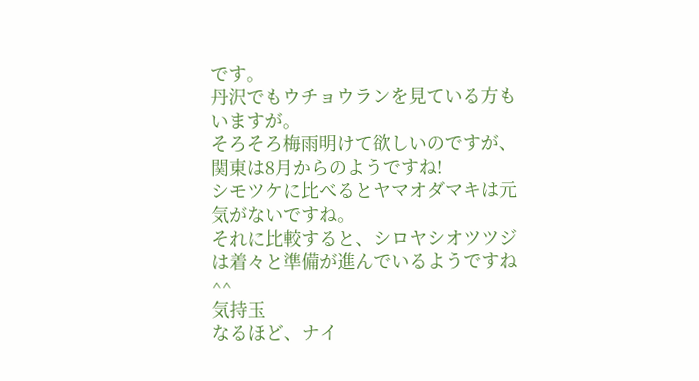です。
丹沢でもウチョウランを見ている方もいますが。
そろそろ梅雨明けて欲しいのですが、関東は8月からのようですね!
シモツケに比べるとヤマオダマキは元気がないですね。
それに比較すると、シロヤシオツツジは着々と準備が進んでいるようですね^^
気持玉
なるほど、ナイ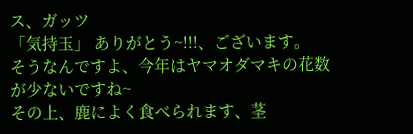ス、ガッツ
「気持玉」 ありがとう~!!!、ございます。
そうなんですよ、今年はヤマオダマキの花数が少ないですね~
その上、鹿によく食べられます、茎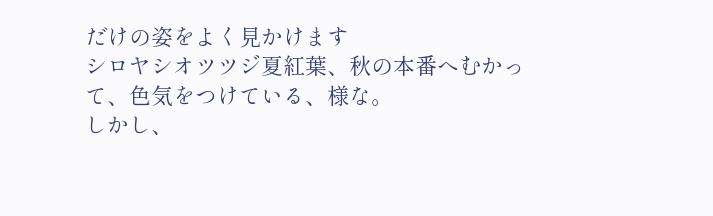だけの姿をよく見かけます
シロヤシオツツジ夏紅葉、秋の本番へむかって、色気をつけている、様な。
しかし、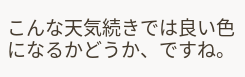こんな天気続きでは良い色になるかどうか、ですね。